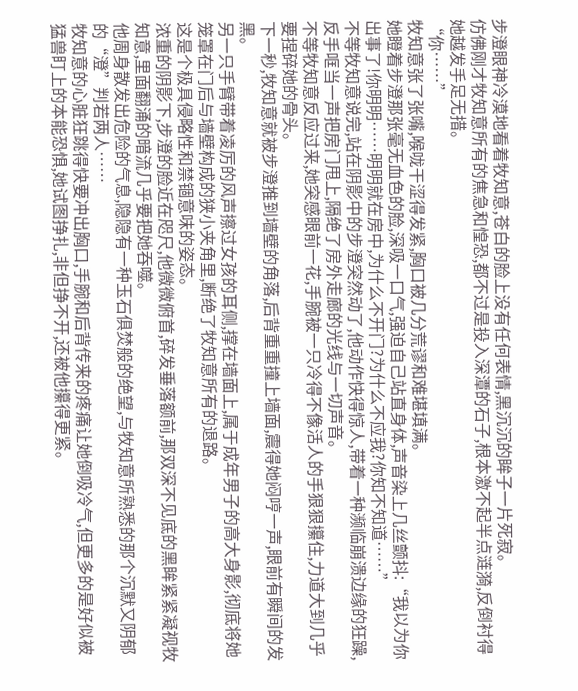步澄眼神冷漠地看着牧知意,苍白的脸上没有任何表情,黑沉沉的眸子一片死寂。
仿佛刚才牧知意所有的焦急和惶恐,都不过是投入深潭的石子,根本激不起半点涟漪,反倒衬得她越发手足无措。
“你……”
牧知意张了张嘴,喉咙干涩得发紧,胸口被几分荒谬和难堪填满。
她瞪着步澄那张毫无血色的脸,深吸一口气,强迫自己站直身体,声音染上几丝颤抖:“我以为你出事了!你明明……明明就在房中,为什么不开门?为什么不应我?你知不知道……”
不等牧知意说完,站在阴影中的步澄突然动了,他动作快得惊人,带着一种濒临崩溃边缘的狂躁,反手哐当一声把房门甩上,隔绝了房外走廊的光线与一切声音。
不等牧知意反应过来,她突感眼前一花,手腕被一只冷得不像活人的手狠狠攥住,力道大到几乎要捏碎她的骨头。
下一秒,牧知意就被步澄推到墙壁的角落,后背重重撞上墙面,震得她闷哼一声,眼前有瞬间的发黑。
另一只手臂带着凌厉的风声擦过女孩的耳侧,撑在墙面上,属于成年男子的高大身影,彻底将她笼罩在门后与墙壁构成的狭小夹角里,断绝了牧知意所有的退路。
这是个极具侵略性和禁锢意味的姿态。
浓重的阴影下,步澄的脸近在咫尺,他微微俯首,碎发垂落额前,那双深不见底的黑眸紧紧凝视牧知意,里面翻涌的暗流几乎要把她吞噬。
他周身散发出危险的气息,隐隐有一种玉石俱焚般的绝望,与牧知意所熟悉的那个沉默又阴郁的“澄”判若两人……
牧知意的心脏狂跳得快要冲出胸口,手腕和后背传来的疼痛让她倒吸冷气,但更多的是好似被猛兽盯上的本能恐惧,她试图挣扎,非但挣不开,还被他攥得更紧。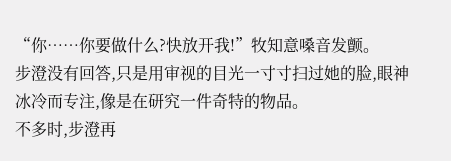“你……你要做什么?快放开我!”牧知意嗓音发颤。
步澄没有回答,只是用审视的目光一寸寸扫过她的脸,眼神冰冷而专注,像是在研究一件奇特的物品。
不多时,步澄再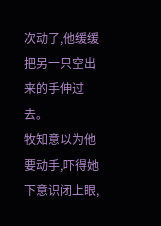次动了,他缓缓把另一只空出来的手伸过去。
牧知意以为他要动手,吓得她下意识闭上眼,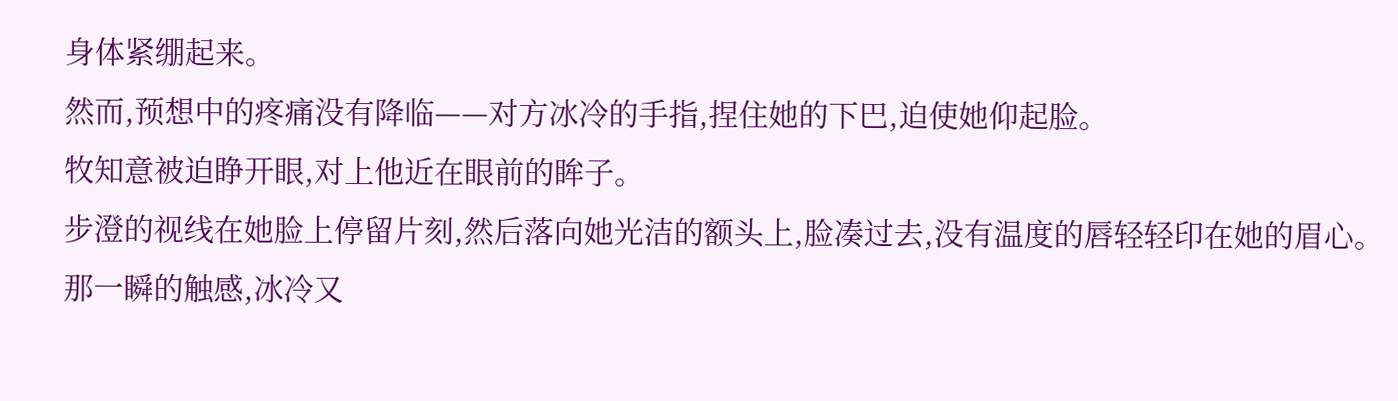身体紧绷起来。
然而,预想中的疼痛没有降临——对方冰冷的手指,捏住她的下巴,迫使她仰起脸。
牧知意被迫睁开眼,对上他近在眼前的眸子。
步澄的视线在她脸上停留片刻,然后落向她光洁的额头上,脸凑过去,没有温度的唇轻轻印在她的眉心。
那一瞬的触感,冰冷又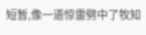短暂,像一道惊雷劈中了牧知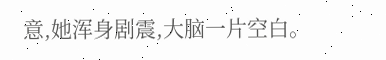意,她浑身剧震,大脑一片空白。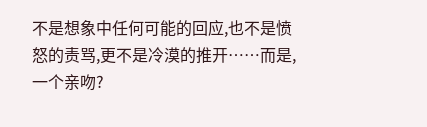不是想象中任何可能的回应,也不是愤怒的责骂,更不是冷漠的推开……而是,一个亲吻?